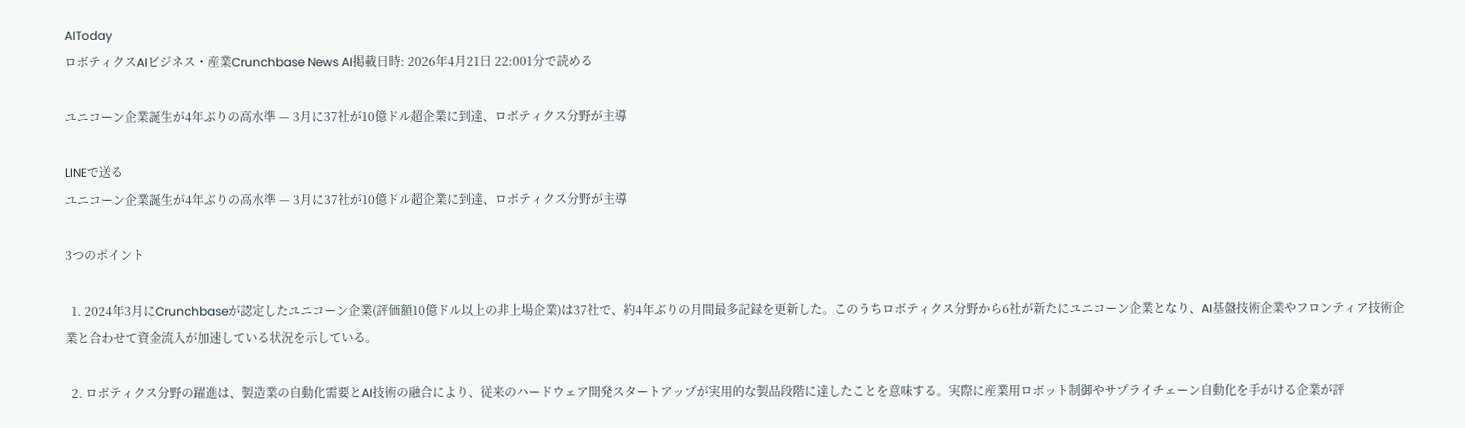AIToday
ロボティクスAIビジネス・産業Crunchbase News AI掲載日時: 2026年4月21日 22:001分で読める

ユニコーン企業誕生が4年ぶりの高水準 — 3月に37社が10億ドル超企業に到達、ロボティクス分野が主導

LINEで送る
ユニコーン企業誕生が4年ぶりの高水準 — 3月に37社が10億ドル超企業に到達、ロボティクス分野が主導

3つのポイント

  1. 2024年3月にCrunchbaseが認定したユニコーン企業(評価額10億ドル以上の非上場企業)は37社で、約4年ぶりの月間最多記録を更新した。このうちロボティクス分野から6社が新たにユニコーン企業となり、AI基盤技術企業やフロンティア技術企業と合わせて資金流入が加速している状況を示している。

  2. ロボティクス分野の躍進は、製造業の自動化需要とAI技術の融合により、従来のハードウェア開発スタートアップが実用的な製品段階に達したことを意味する。実際に産業用ロボット制御やサプライチェーン自動化を手がける企業が評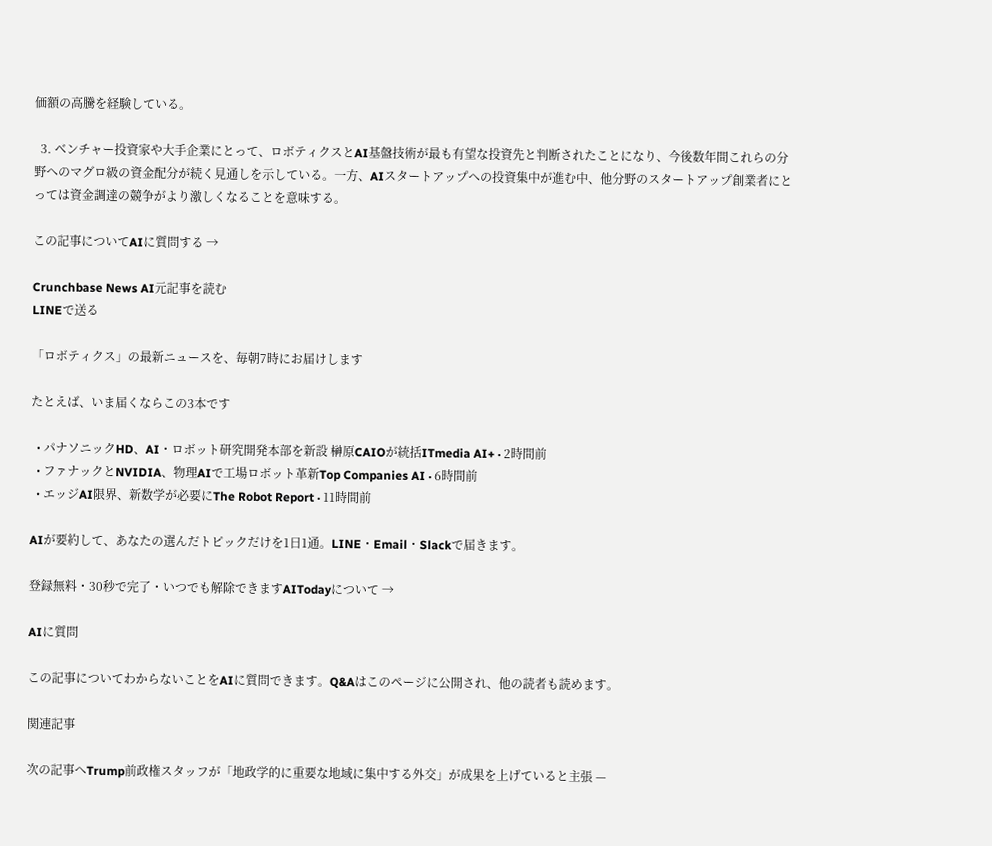価額の高騰を経験している。

  3. ベンチャー投資家や大手企業にとって、ロボティクスとAI基盤技術が最も有望な投資先と判断されたことになり、今後数年間これらの分野へのマグロ級の資金配分が続く見通しを示している。一方、AIスタートアップへの投資集中が進む中、他分野のスタートアップ創業者にとっては資金調達の競争がより激しくなることを意味する。

この記事についてAIに質問する →

Crunchbase News AI元記事を読む
LINEで送る

「ロボティクス」の最新ニュースを、毎朝7時にお届けします

たとえば、いま届くならこの3本です

  • パナソニックHD、AI・ロボット研究開発本部を新設 榊原CAIOが統括ITmedia AI+ · 2時間前
  • ファナックとNVIDIA、物理AIで工場ロボット革新Top Companies AI · 6時間前
  • エッジAI限界、新数学が必要にThe Robot Report · 11時間前

AIが要約して、あなたの選んだトピックだけを1日1通。LINE・Email・Slackで届きます。

登録無料・30秒で完了・いつでも解除できますAITodayについて →

AIに質問

この記事についてわからないことをAIに質問できます。Q&Aはこのページに公開され、他の読者も読めます。

関連記事

次の記事へTrump前政権スタッフが「地政学的に重要な地域に集中する外交」が成果を上げていると主張 —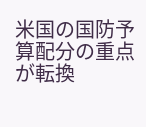米国の国防予算配分の重点が転換